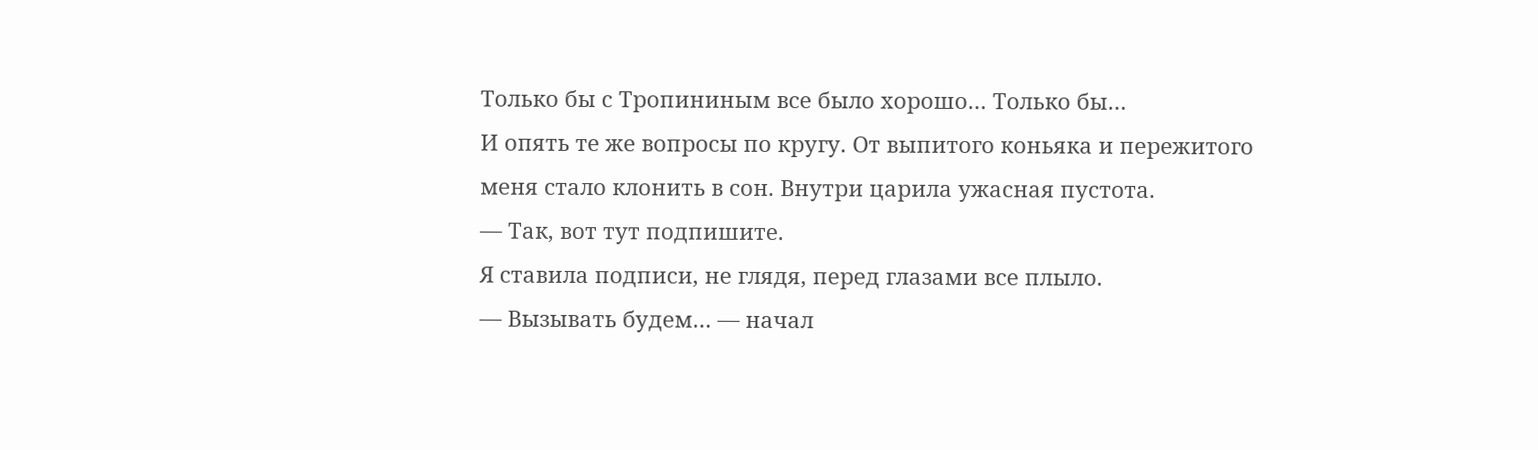Только бы с Тропининым все было хорошо… Только бы…
И опять те же вопросы по кругу. От выпитого коньяка и пережитого меня стало клонить в сон. Внутри царила ужасная пустота.
— Так, вот тут подпишите.
Я ставила подписи, не глядя, перед глазами все плыло.
— Вызывать будем… — начал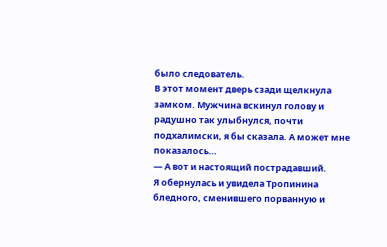было следователь.
В этот момент дверь сзади щелкнула замком. Мужчина вскинул голову и радушно так улыбнулся, почти подхалимски, я бы сказала. А может мне показалось…
— А вот и настоящий пострадавший.
Я обернулась и увидела Тропинина бледного, сменившего порванную и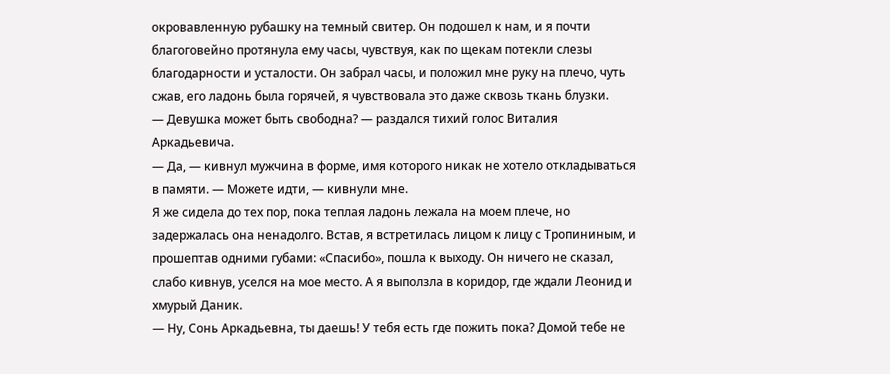окровавленную рубашку на темный свитер. Он подошел к нам, и я почти благоговейно протянула ему часы, чувствуя, как по щекам потекли слезы благодарности и усталости. Он забрал часы, и положил мне руку на плечо, чуть сжав, его ладонь была горячей, я чувствовала это даже сквозь ткань блузки.
— Девушка может быть свободна? — раздался тихий голос Виталия Аркадьевича.
— Да, — кивнул мужчина в форме, имя которого никак не хотело откладываться в памяти. — Можете идти, — кивнули мне.
Я же сидела до тех пор, пока теплая ладонь лежала на моем плече, но задержалась она ненадолго. Встав, я встретилась лицом к лицу с Тропининым, и прошептав одними губами: «Спасибо», пошла к выходу. Он ничего не сказал, слабо кивнув, уселся на мое место. А я выползла в коридор, где ждали Леонид и хмурый Даник.
— Ну, Сонь Аркадьевна, ты даешь! У тебя есть где пожить пока? Домой тебе не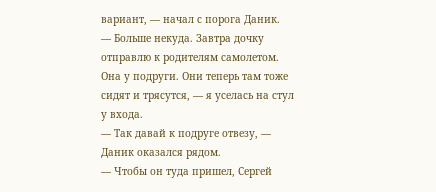вариант, — начал с порога Даник.
— Больше некуда. Завтра дочку отправлю к родителям самолетом. Она у подруги. Они теперь там тоже сидят и трясутся, — я уселась на стул у входа.
— Так давай к подруге отвезу, — Даник оказался рядом.
— Чтобы он туда пришел, Сергей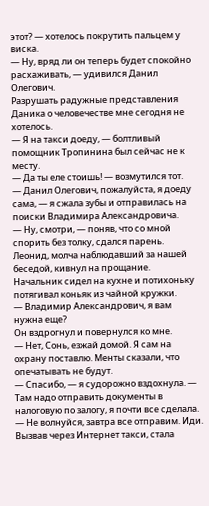этот? — хотелось покрутить пальцем у виска.
— Ну, вряд ли он теперь будет спокойно расхаживать, — удивился Данил Олегович.
Разрушать радужные представления Даника о человечестве мне сегодня не хотелось.
— Я на такси доеду, — болтливый помощник Тропинина был сейчас не к месту.
— Да ты еле стоишь! — возмутился тот.
— Данил Олегович, пожалуйста, я доеду сама, — я сжала зубы и отправилась на поиски Владимира Александровича.
— Ну, смотри, — поняв, что со мной спорить без толку, сдался парень.
Леонид, молча наблюдавший за нашей беседой, кивнул на прощание.
Начальник сидел на кухне и потихоньку потягивал коньяк из чайной кружки.
— Владимир Александрович, я вам нужна еще?
Он вздрогнул и повернулся ко мне.
— Нет, Сонь, езжай домой. Я сам на охрану поставлю. Менты сказали, что опечатывать не будут.
— Спасибо, — я судорожно вздохнула. — Там надо отправить документы в налоговую по залогу, я почти все сделала.
— Не волнуйся, завтра все отправим. Иди.
Вызвав через Интернет такси, стала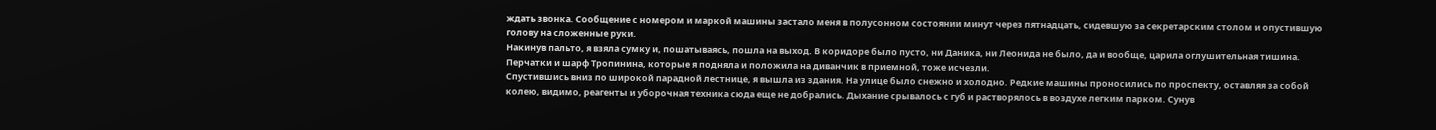ждать звонка. Сообщение с номером и маркой машины застало меня в полусонном состоянии минут через пятнадцать, сидевшую за секретарским столом и опустившую голову на сложенные руки.
Накинув пальто, я взяла сумку и, пошатываясь, пошла на выход. В коридоре было пусто, ни Даника, ни Леонида не было, да и вообще, царила оглушительная тишина. Перчатки и шарф Тропинина, которые я подняла и положила на диванчик в приемной, тоже исчезли.
Спустившись вниз по широкой парадной лестнице, я вышла из здания. На улице было снежно и холодно. Редкие машины проносились по проспекту, оставляя за собой колею, видимо, реагенты и уборочная техника сюда еще не добрались. Дыхание срывалось с губ и растворялось в воздухе легким парком. Сунув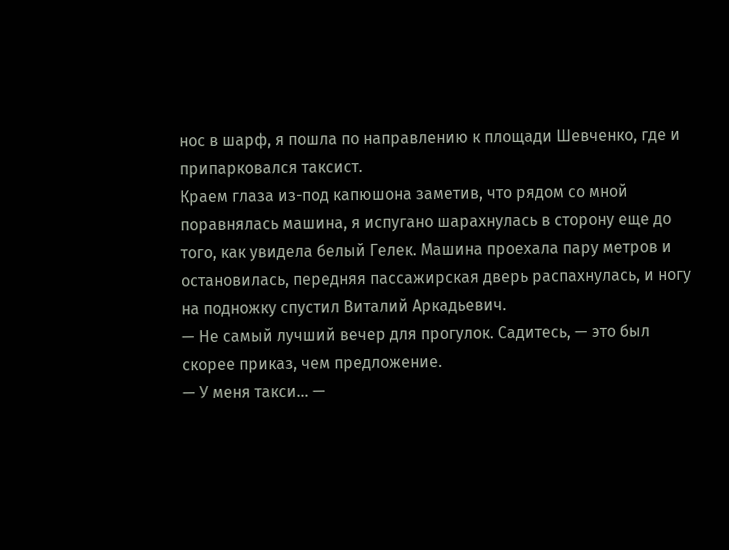нос в шарф, я пошла по направлению к площади Шевченко, где и припарковался таксист.
Краем глаза из-под капюшона заметив, что рядом со мной поравнялась машина, я испугано шарахнулась в сторону еще до того, как увидела белый Гелек. Машина проехала пару метров и остановилась, передняя пассажирская дверь распахнулась, и ногу на подножку спустил Виталий Аркадьевич.
— Не самый лучший вечер для прогулок. Садитесь, — это был скорее приказ, чем предложение.
— У меня такси… —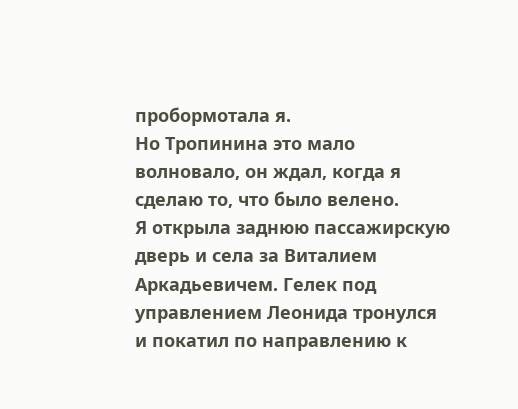пробормотала я.
Но Тропинина это мало волновало, он ждал, когда я сделаю то, что было велено.
Я открыла заднюю пассажирскую дверь и села за Виталием Аркадьевичем. Гелек под управлением Леонида тронулся и покатил по направлению к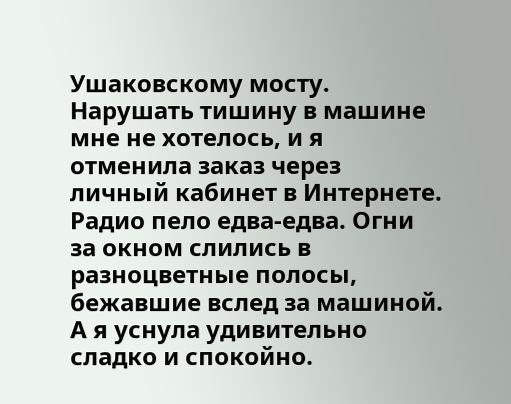Ушаковскому мосту. Нарушать тишину в машине мне не хотелось, и я отменила заказ через личный кабинет в Интернете. Радио пело едва-едва. Огни за окном слились в разноцветные полосы, бежавшие вслед за машиной. А я уснула удивительно сладко и спокойно.